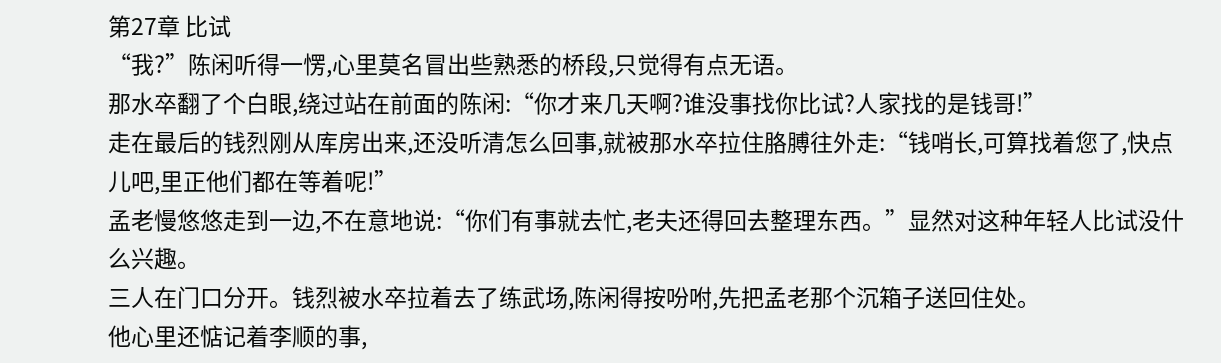第27章 比试
“我?”陈闲听得一愣,心里莫名冒出些熟悉的桥段,只觉得有点无语。
那水卒翻了个白眼,绕过站在前面的陈闲:“你才来几天啊?谁没事找你比试?人家找的是钱哥!”
走在最后的钱烈刚从库房出来,还没听清怎么回事,就被那水卒拉住胳膊往外走:“钱哨长,可算找着您了,快点儿吧,里正他们都在等着呢!”
孟老慢悠悠走到一边,不在意地说:“你们有事就去忙,老夫还得回去整理东西。”显然对这种年轻人比试没什么兴趣。
三人在门口分开。钱烈被水卒拉着去了练武场,陈闲得按吩咐,先把孟老那个沉箱子送回住处。
他心里还惦记着李顺的事,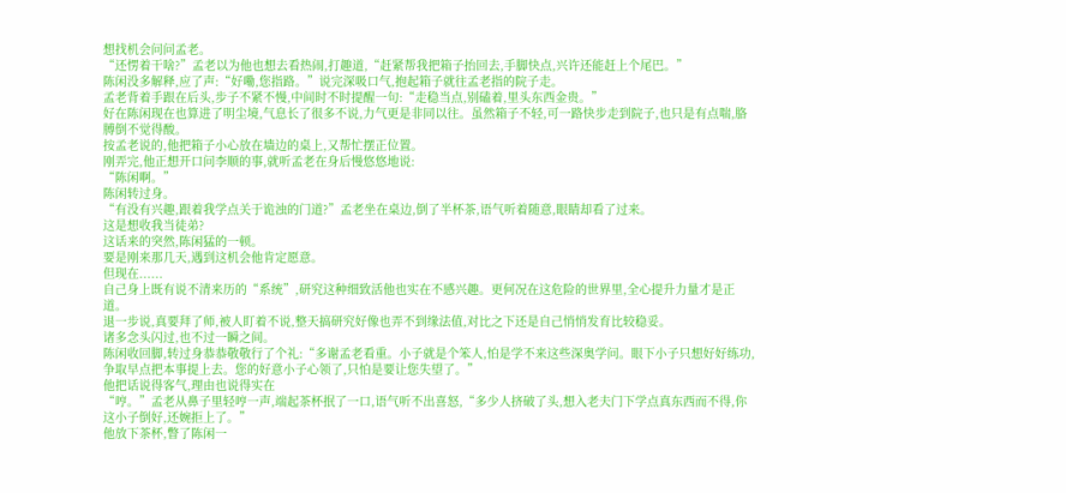想找机会问问孟老。
“还愣着干啥?”孟老以为他也想去看热闹,打趣道,“赶紧帮我把箱子抬回去,手脚快点,兴许还能赶上个尾巴。”
陈闲没多解释,应了声:“好嘞,您指路。”说完深吸口气,抱起箱子就往孟老指的院子走。
孟老背着手跟在后头,步子不紧不慢,中间时不时提醒一句:“走稳当点,别磕着,里头东西金贵。”
好在陈闲现在也算进了明尘境,气息长了很多不说,力气更是非同以往。虽然箱子不轻,可一路快步走到院子,也只是有点喘,胳膊倒不觉得酸。
按孟老说的,他把箱子小心放在墙边的桌上,又帮忙摆正位置。
刚弄完,他正想开口问李顺的事,就听孟老在身后慢悠悠地说:
“陈闲啊。”
陈闲转过身。
“有没有兴趣,跟着我学点关于诡浊的门道?”孟老坐在桌边,倒了半杯茶,语气听着随意,眼睛却看了过来。
这是想收我当徒弟?
这话来的突然,陈闲猛的一顿。
要是刚来那几天,遇到这机会他肯定愿意。
但现在......
自己身上既有说不清来历的“系统”,研究这种细致活他也实在不感兴趣。更何况在这危险的世界里,全心提升力量才是正道。
退一步说,真要拜了师,被人盯着不说,整天搞研究好像也弄不到缘法值,对比之下还是自己悄悄发育比较稳妥。
诸多念头闪过,也不过一瞬之间。
陈闲收回脚,转过身恭恭敬敬行了个礼:“多谢孟老看重。小子就是个笨人,怕是学不来这些深奥学问。眼下小子只想好好练功,争取早点把本事提上去。您的好意小子心领了,只怕是要让您失望了。”
他把话说得客气,理由也说得实在
“哼。”孟老从鼻子里轻哼一声,端起茶杯抿了一口,语气听不出喜怒,“多少人挤破了头,想入老夫门下学点真东西而不得,你这小子倒好,还婉拒上了。”
他放下茶杯,瞥了陈闲一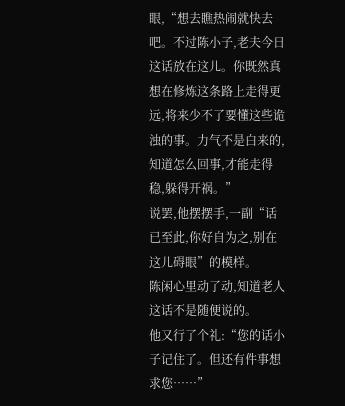眼,“想去瞧热闹就快去吧。不过陈小子,老夫今日这话放在这儿。你既然真想在修炼这条路上走得更远,将来少不了要懂这些诡浊的事。力气不是白来的,知道怎么回事,才能走得稳,躲得开祸。”
说罢,他摆摆手,一副“话已至此,你好自为之,别在这儿碍眼”的模样。
陈闲心里动了动,知道老人这话不是随便说的。
他又行了个礼:“您的话小子记住了。但还有件事想求您……”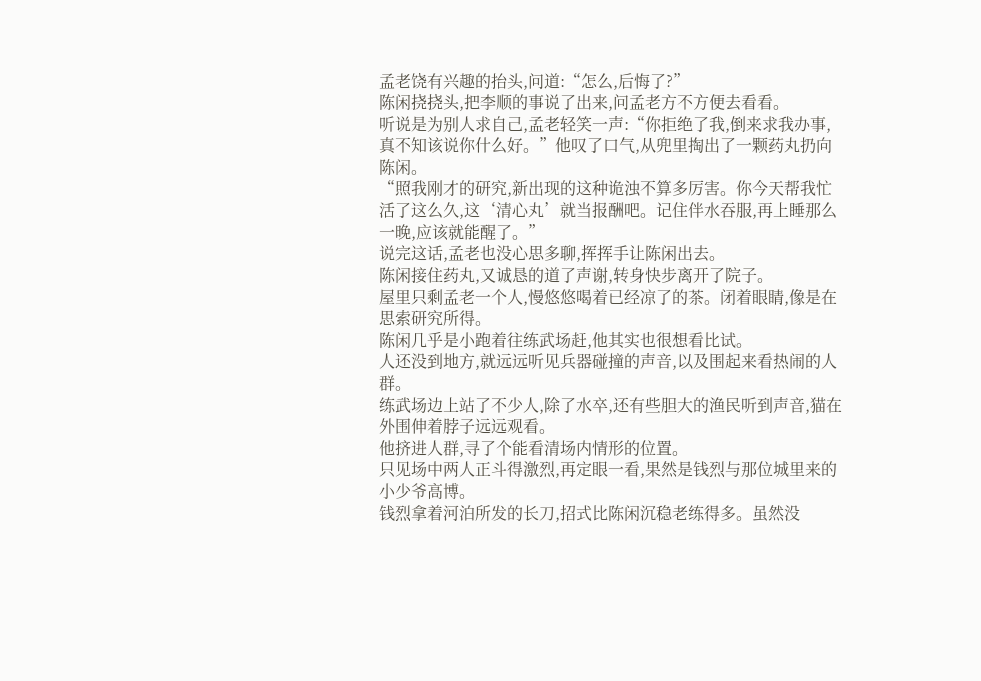孟老饶有兴趣的抬头,问道:“怎么,后悔了?”
陈闲挠挠头,把李顺的事说了出来,问孟老方不方便去看看。
听说是为别人求自己,孟老轻笑一声:“你拒绝了我,倒来求我办事,真不知该说你什么好。”他叹了口气,从兜里掏出了一颗药丸扔向陈闲。
“照我刚才的研究,新出现的这种诡浊不算多厉害。你今天帮我忙活了这么久,这‘清心丸’就当报酬吧。记住伴水吞服,再上睡那么一晚,应该就能醒了。”
说完这话,孟老也没心思多聊,挥挥手让陈闲出去。
陈闲接住药丸,又诚恳的道了声谢,转身快步离开了院子。
屋里只剩孟老一个人,慢悠悠喝着已经凉了的茶。闭着眼睛,像是在思索研究所得。
陈闲几乎是小跑着往练武场赶,他其实也很想看比试。
人还没到地方,就远远听见兵器碰撞的声音,以及围起来看热闹的人群。
练武场边上站了不少人,除了水卒,还有些胆大的渔民听到声音,猫在外围伸着脖子远远观看。
他挤进人群,寻了个能看清场内情形的位置。
只见场中两人正斗得激烈,再定眼一看,果然是钱烈与那位城里来的小少爷高博。
钱烈拿着河泊所发的长刀,招式比陈闲沉稳老练得多。虽然没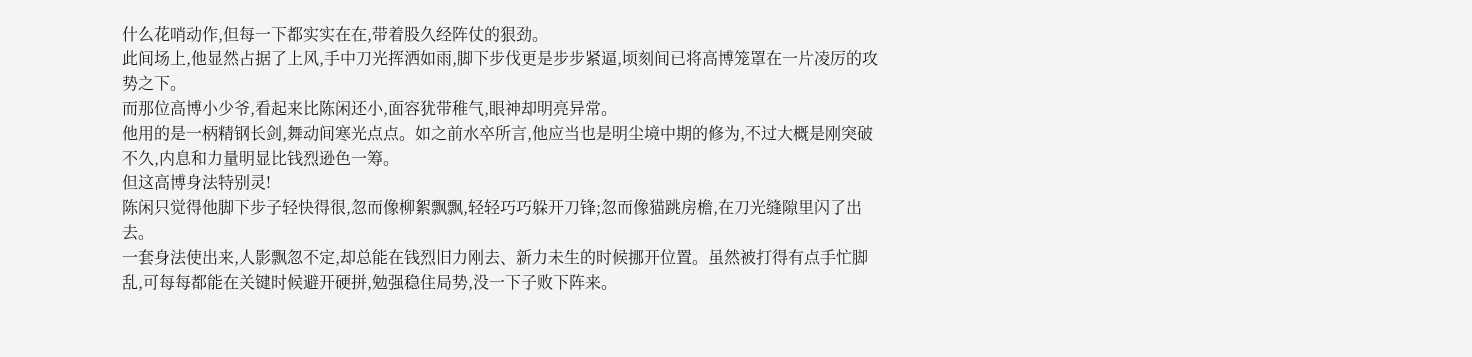什么花哨动作,但每一下都实实在在,带着股久经阵仗的狠劲。
此间场上,他显然占据了上风,手中刀光挥洒如雨,脚下步伐更是步步紧逼,顷刻间已将高博笼罩在一片凌厉的攻势之下。
而那位高博小少爷,看起来比陈闲还小,面容犹带稚气,眼神却明亮异常。
他用的是一柄精钢长剑,舞动间寒光点点。如之前水卒所言,他应当也是明尘境中期的修为,不过大概是刚突破不久,内息和力量明显比钱烈逊色一筹。
但这高博身法特别灵!
陈闲只觉得他脚下步子轻快得很,忽而像柳絮飘飘,轻轻巧巧躲开刀锋;忽而像猫跳房檐,在刀光缝隙里闪了出去。
一套身法使出来,人影飘忽不定,却总能在钱烈旧力刚去、新力未生的时候挪开位置。虽然被打得有点手忙脚乱,可每每都能在关键时候避开硬拼,勉强稳住局势,没一下子败下阵来。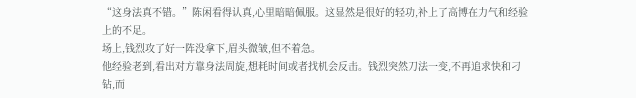“这身法真不错。”陈闲看得认真,心里暗暗佩服。这显然是很好的轻功,补上了高博在力气和经验上的不足。
场上,钱烈攻了好一阵没拿下,眉头微皱,但不着急。
他经验老到,看出对方靠身法周旋,想耗时间或者找机会反击。钱烈突然刀法一变,不再追求快和刁钻,而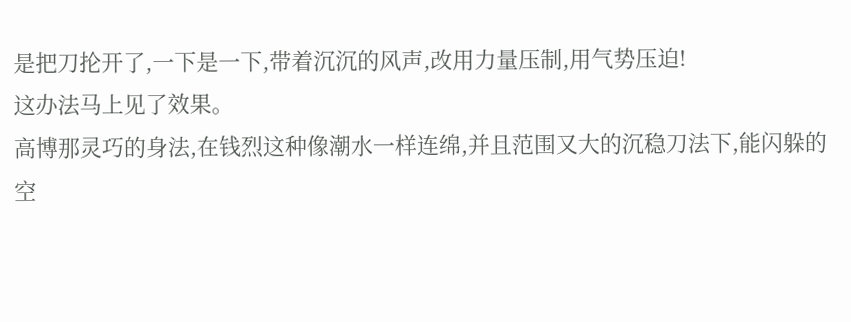是把刀抡开了,一下是一下,带着沉沉的风声,改用力量压制,用气势压迫!
这办法马上见了效果。
高博那灵巧的身法,在钱烈这种像潮水一样连绵,并且范围又大的沉稳刀法下,能闪躲的空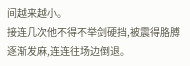间越来越小。
接连几次他不得不举剑硬挡,被震得胳膊逐渐发麻,连连往场边倒退。